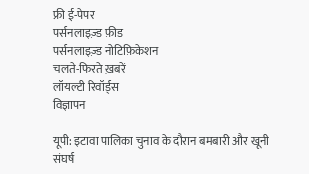फ्री ई-पेपर
पर्सनलाइज़्ड फ़ीड
पर्सनलाइज़्ड नोटिफ़िकेशन
चलते-फिरते ख़बरें
लॉयल्टी रिवॉर्ड्स
विज्ञापन

यूपी: इटावा पालिका चुनाव के दौरान बमबारी और खूनी संघर्ष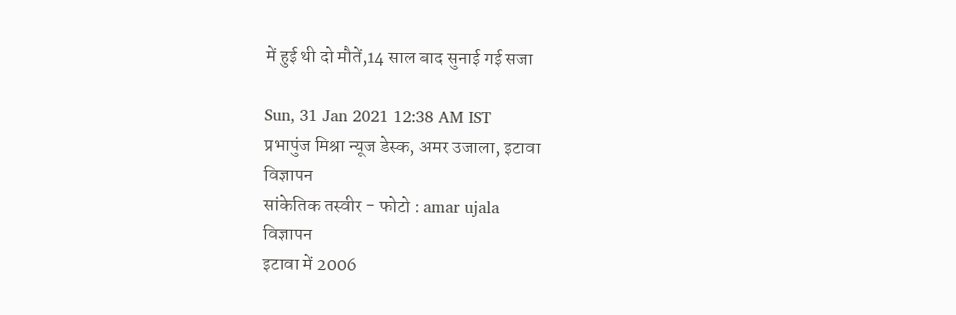में हुई थी दो मौतें,14 साल बाद सुनाई गई सजा

Sun, 31 Jan 2021 12:38 AM IST
प्रभापुंज मिश्रा न्यूज डेस्क, अमर उजाला, इटावा
विज्ञापन
सांकेतिक तस्वीर - फोटो : amar ujala
विज्ञापन
इटावा में 2006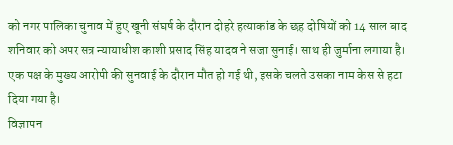को नगर पालिका चुनाव में हुए खूनी संघर्ष के दौरान दोहरे हत्याकांड के छह दोषियों को 14 साल बाद शनिवार को अपर सत्र न्यायाधीश काशी प्रसाद सिंह यादव ने सजा सुनाई। साथ ही जुर्माना लगाया है। एक पक्ष के मुख्य आरोपी की सुनवाई के दौरान मौत हो गई थी, इसके चलते उसका नाम केस से हटा दिया गया है।
विज्ञापन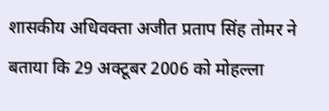शासकीय अधिवक्ता अजीत प्रताप सिंह तोमर ने बताया कि 29 अक्टूबर 2006 को मोहल्ला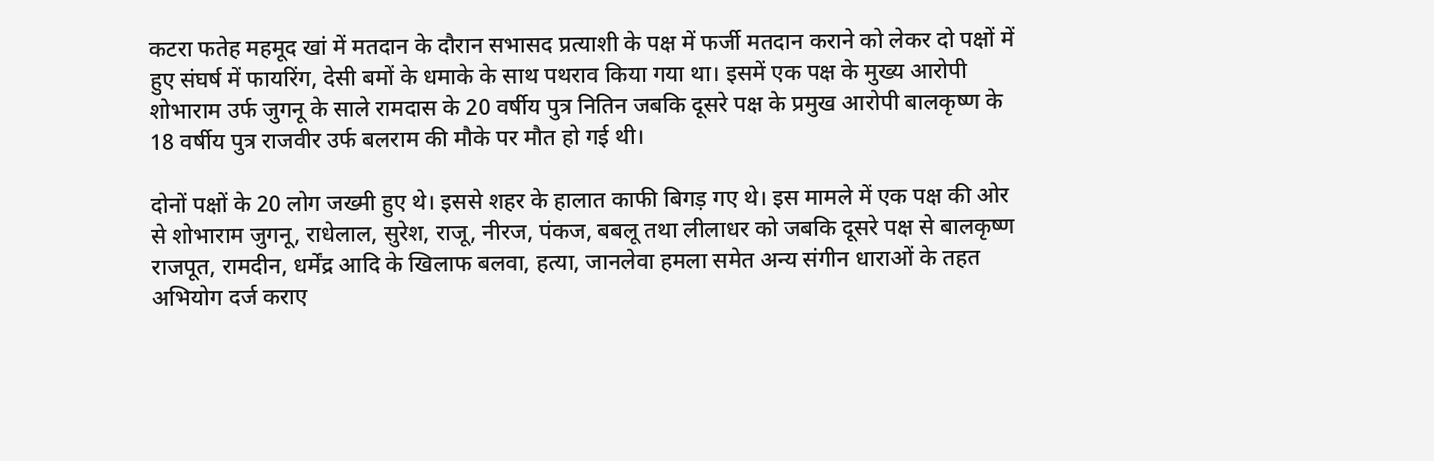कटरा फतेह महमूद खां में मतदान के दौरान सभासद प्रत्याशी के पक्ष में फर्जी मतदान कराने को लेकर दो पक्षों में हुए संघर्ष में फायरिंग, देसी बमों के धमाके के साथ पथराव किया गया था। इसमें एक पक्ष के मुख्य आरोपी शोभाराम उर्फ जुगनू के साले रामदास के 20 वर्षीय पुत्र नितिन जबकि दूसरे पक्ष के प्रमुख आरोपी बालकृष्ण के 18 वर्षीय पुत्र राजवीर उर्फ बलराम की मौके पर मौत हो गई थी।

दोनों पक्षों के 20 लोग जख्मी हुए थे। इससे शहर के हालात काफी बिगड़ गए थे। इस मामले में एक पक्ष की ओर से शोभाराम जुगनू, राधेलाल, सुरेश, राजू, नीरज, पंकज, बबलू तथा लीलाधर को जबकि दूसरे पक्ष से बालकृष्ण राजपूत, रामदीन, धर्मेंद्र आदि के खिलाफ बलवा, हत्या, जानलेवा हमला समेत अन्य संगीन धाराओं के तहत अभियोग दर्ज कराए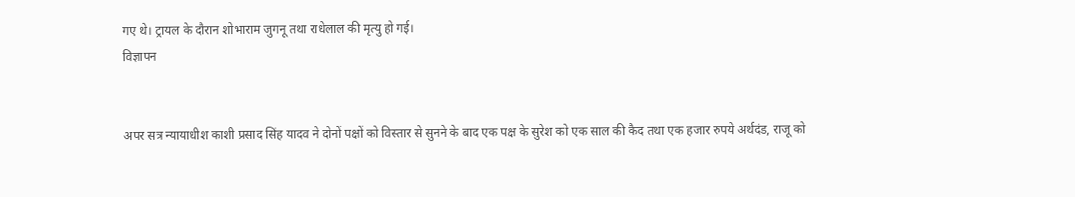गए थे। ट्रायल के दौरान शोभाराम जुगनू तथा राधेलाल की मृत्यु हो गई।
विज्ञापन


अपर सत्र न्यायाधीश काशी प्रसाद सिंह यादव ने दोनों पक्षों को विस्तार से सुनने के बाद एक पक्ष के सुरेश को एक साल की कैद तथा एक हजार रुपये अर्थदंड, राजू को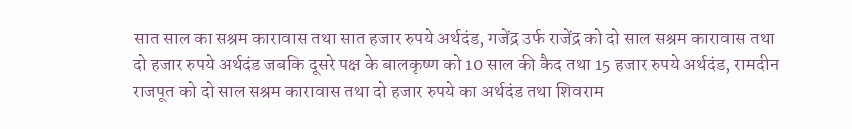सात साल का सश्रम कारावास तथा सात हजार रुपये अर्थदंड, गजेंद्र उर्फ राजेंद्र को दो साल सश्रम कारावास तथा दो हजार रुपये अर्थदंड जबकि दूसरे पक्ष के बालकृष्ण को 10 साल की कैद तथा 15 हजार रुपये अर्थदंड, रामदीन राजपूत को दो साल सश्रम कारावास तथा दो हजार रुपये का अर्थदंड तथा शिवराम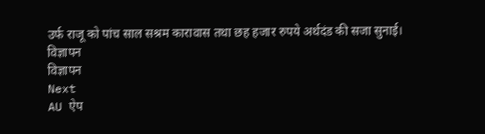उर्फ राजू को पांच साल सश्रम कारावास तथा छह हजार रुपये अर्थदंड की सजा सुनाई।
विज्ञापन
विज्ञापन
Next
AU ऐप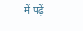में पढ़ें